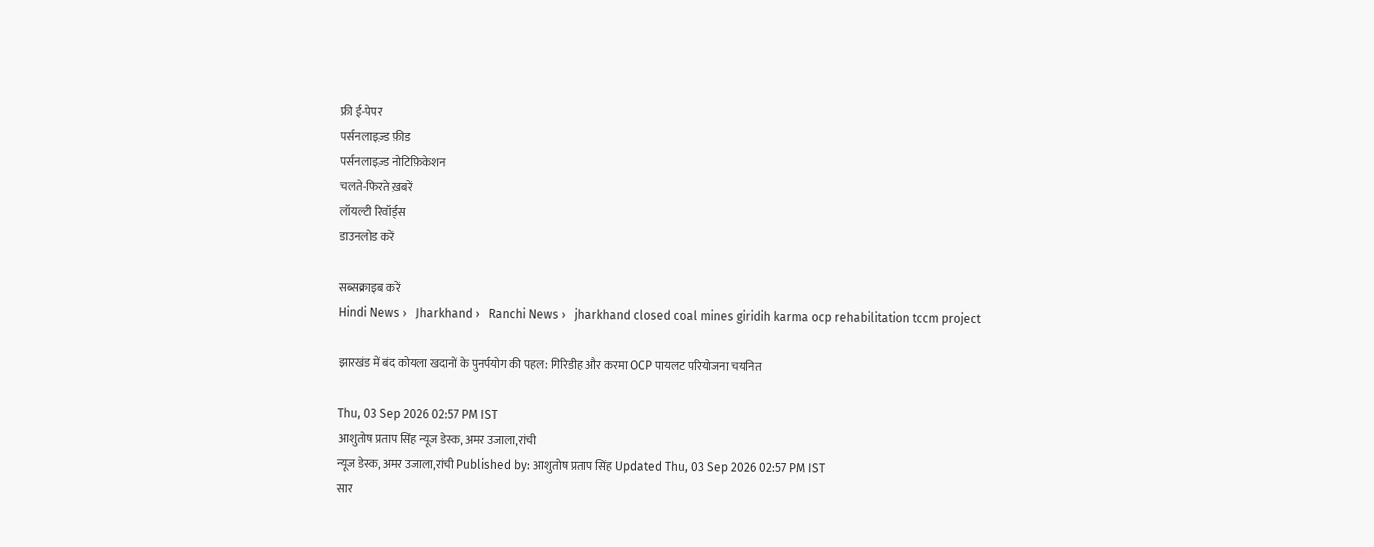फ्री ई-पेपर
पर्सनलाइज़्ड फ़ीड
पर्सनलाइज़्ड नोटिफ़िकेशन
चलते-फिरते ख़बरें
लॉयल्टी रिवॉर्ड्स
डाउनलोड करें

सब्सक्राइब करें
Hindi News ›   Jharkhand ›   Ranchi News ›   jharkhand closed coal mines giridih karma ocp rehabilitation tccm project

झारखंड में बंद कोयला खदानों के पुनर्पयोग की पहल: गिरिडीह और करमा OCP पायलट परियोजना चयनित

Thu, 03 Sep 2026 02:57 PM IST
आशुतोष प्रताप सिंह न्यूज डेस्क, अमर उजाला,रांची
न्यूज डेस्क, अमर उजाला,रांची Published by: आशुतोष प्रताप सिंह Updated Thu, 03 Sep 2026 02:57 PM IST
सार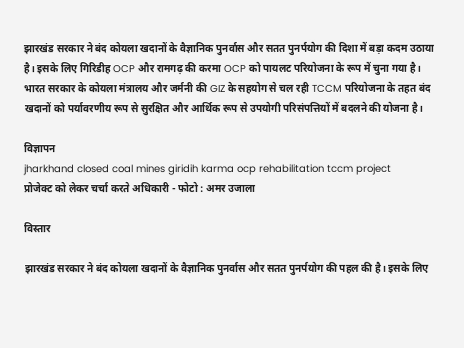झारखंड सरकार ने बंद कोयला खदानों के वैज्ञानिक पुनर्वास और सतत पुनर्पयोग की दिशा में बड़ा कदम उठाया है। इसके लिए गिरिडीह OCP और रामगढ़ की करमा OCP को पायलट परियोजना के रूप में चुना गया है। भारत सरकार के कोयला मंत्रालय और जर्मनी की GIZ के सहयोग से चल रही TCCM परियोजना के तहत बंद खदानों को पर्यावरणीय रूप से सुरक्षित और आर्थिक रूप से उपयोगी परिसंपत्तियों में बदलने की योजना है।

विज्ञापन
jharkhand closed coal mines giridih karma ocp rehabilitation tccm project
प्रोजेक्ट को लेकर चर्चा करते अधिकारी - फोटो : अमर उजाला

विस्तार

झारखंड सरकार ने बंद कोयला खदानों के वैज्ञानिक पुनर्वास और सतत पुनर्पयोग की पहल की है। इसके लिए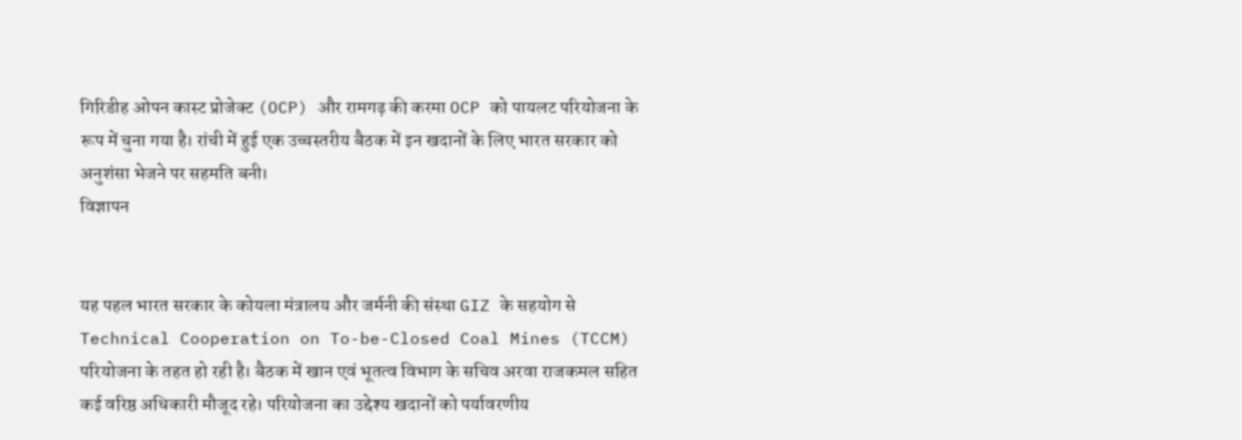गिरिडीह ओपन कास्ट प्रोजेक्ट (OCP) और रामगढ़ की करमा OCP को पायलट परियोजना के रूप में चुना गया है। रांची में हुई एक उच्चस्तरीय बैठक में इन खदानों के लिए भारत सरकार को अनुशंसा भेजने पर सहमति बनी।
विज्ञापन


यह पहल भारत सरकार के कोयला मंत्रालय और जर्मनी की संस्था GIZ के सहयोग से Technical Cooperation on To-be-Closed Coal Mines (TCCM) परियोजना के तहत हो रही है। बैठक में खान एवं भूतत्व विभाग के सचिव अरवा राजकमल सहित कई वरिष्ठ अधिकारी मौजूद रहे। परियोजना का उद्देश्य खदानों को पर्यावरणीय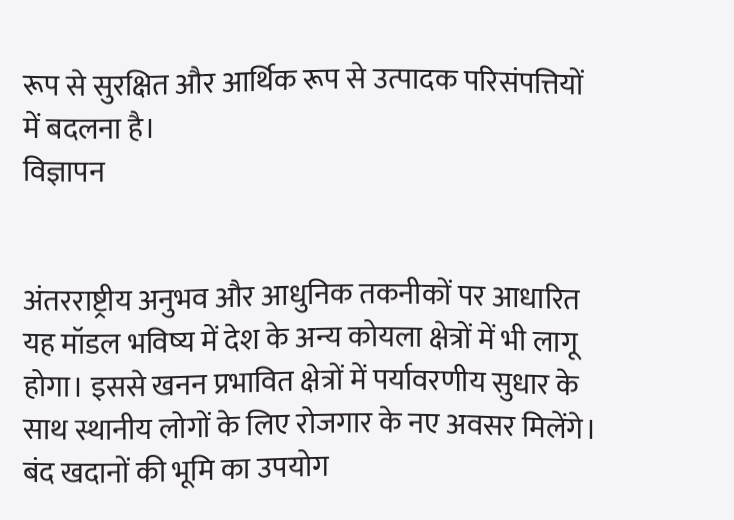रूप से सुरक्षित और आर्थिक रूप से उत्पादक परिसंपत्तियों में बदलना है।
विज्ञापन


अंतरराष्ट्रीय अनुभव और आधुनिक तकनीकों पर आधारित यह मॉडल भविष्य में देश के अन्य कोयला क्षेत्रों में भी लागू होगा। इससे खनन प्रभावित क्षेत्रों में पर्यावरणीय सुधार के साथ स्थानीय लोगों के लिए रोजगार के नए अवसर मिलेंगे। बंद खदानों की भूमि का उपयोग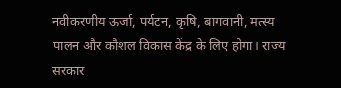नवीकरणीय ऊर्जा, पर्यटन, कृषि, बागवानी, मत्स्य पालन और कौशल विकास केंद्र के लिए होगा। राज्य सरकार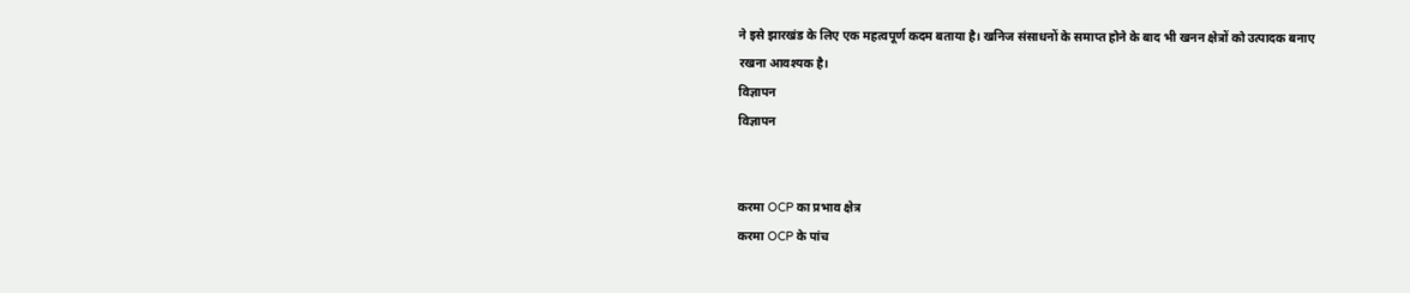ने इसे झारखंड के लिए एक महत्वपूर्ण कदम बताया है। खनिज संसाधनों के समाप्त होने के बाद भी खनन क्षेत्रों को उत्पादक बनाए रखना आवश्यक है।
विज्ञापन
विज्ञापन


करमा OCP का प्रभाव क्षेत्र
करमा OCP के पांच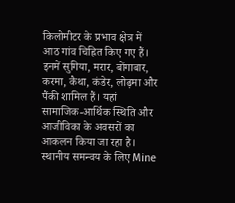किलोमीटर के प्रभाव क्षेत्र में आठ गांव चिह्नित किए गए हैं। इनमें सुगिया, मरार, बोंगाबार, करमा, कैथा, कंडेर, लोढ़मा और पैंकी शामिल हैं। यहां सामाजिक-आर्थिक स्थिति और आजीविका के अवसरों का आकलन किया जा रहा है। स्थानीय समन्वय के लिए Mine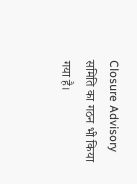Closure Advisory समिति का गठन भी किया गया है।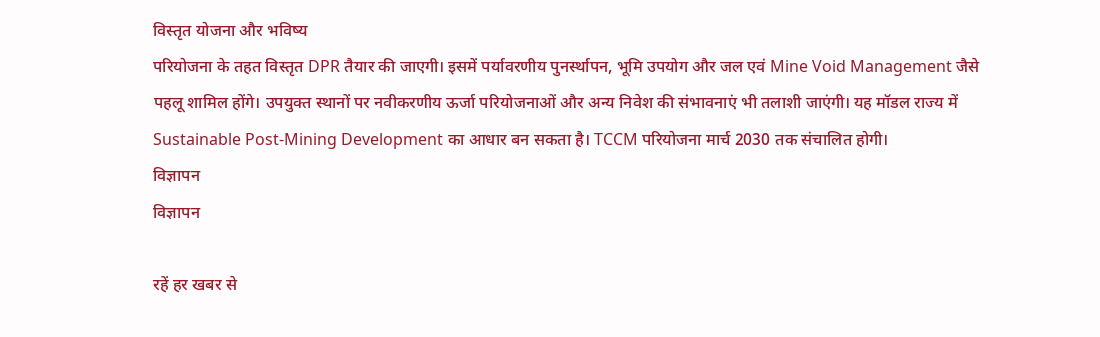विस्तृत योजना और भविष्य
परियोजना के तहत विस्तृत DPR तैयार की जाएगी। इसमें पर्यावरणीय पुनर्स्थापन, भूमि उपयोग और जल एवं Mine Void Management जैसे पहलू शामिल होंगे। उपयुक्त स्थानों पर नवीकरणीय ऊर्जा परियोजनाओं और अन्य निवेश की संभावनाएं भी तलाशी जाएंगी। यह मॉडल राज्य में Sustainable Post-Mining Development का आधार बन सकता है। TCCM परियोजना मार्च 2030 तक संचालित होगी।
विज्ञापन
विज्ञापन

रहें हर खबर से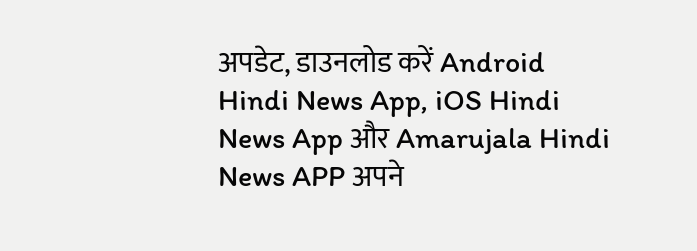अपडेट, डाउनलोड करें Android Hindi News App, iOS Hindi News App और Amarujala Hindi News APP अपने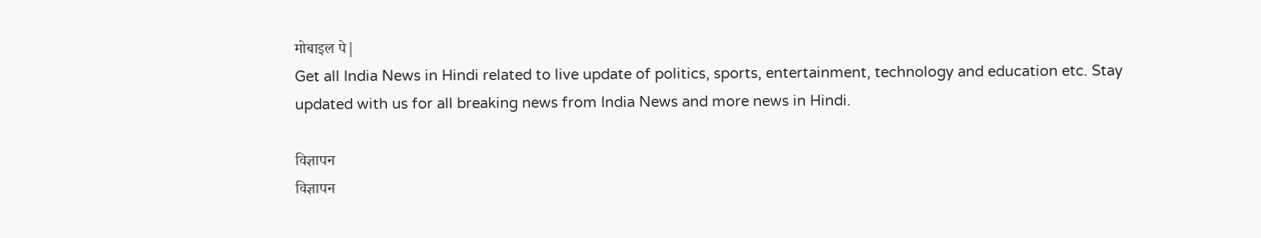मोबाइल पे|
Get all India News in Hindi related to live update of politics, sports, entertainment, technology and education etc. Stay updated with us for all breaking news from India News and more news in Hindi.

विज्ञापन
विज्ञापन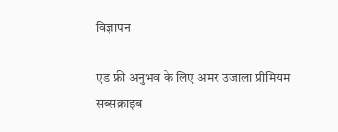विज्ञापन

एड फ्री अनुभव के लिए अमर उजाला प्रीमियम सब्सक्राइब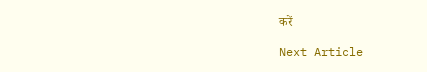करें

Next Article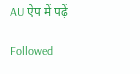AU ऐप में पढ़ें

Followed